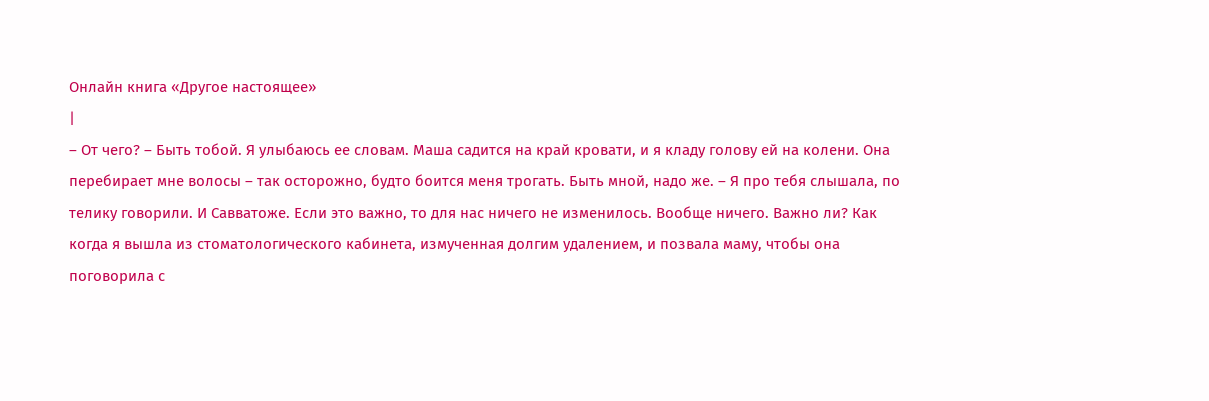Онлайн книга «Другое настоящее»
|
– От чего? – Быть тобой. Я улыбаюсь ее словам. Маша садится на край кровати, и я кладу голову ей на колени. Она перебирает мне волосы – так осторожно, будто боится меня трогать. Быть мной, надо же. – Я про тебя слышала, по телику говорили. И Савватоже. Если это важно, то для нас ничего не изменилось. Вообще ничего. Важно ли? Как когда я вышла из стоматологического кабинета, измученная долгим удалением, и позвала маму, чтобы она поговорила с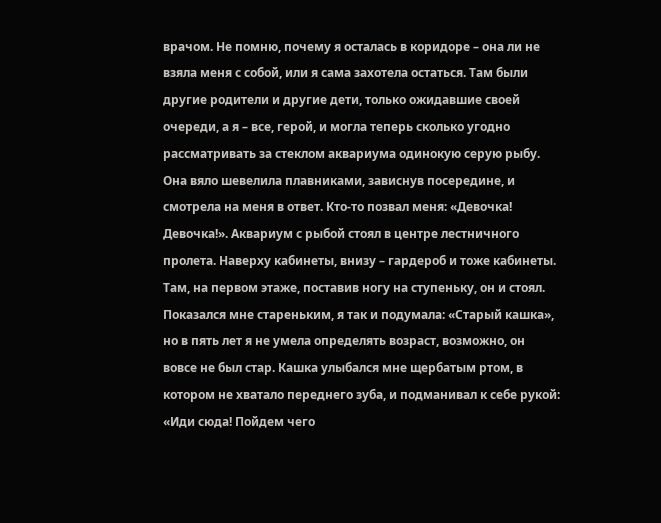врачом. Не помню, почему я осталась в коридоре – она ли не взяла меня с собой, или я сама захотела остаться. Там были другие родители и другие дети, только ожидавшие своей очереди, а я – все, герой, и могла теперь сколько угодно рассматривать за стеклом аквариума одинокую серую рыбу. Она вяло шевелила плавниками, зависнув посередине, и смотрела на меня в ответ. Кто-то позвал меня: «Девочка! Девочка!». Аквариум с рыбой стоял в центре лестничного пролета. Наверху кабинеты, внизу – гардероб и тоже кабинеты. Там, на первом этаже, поставив ногу на ступеньку, он и стоял. Показался мне стареньким, я так и подумала: «Старый кашка», но в пять лет я не умела определять возраст, возможно, он вовсе не был стар. Кашка улыбался мне щербатым ртом, в котором не хватало переднего зуба, и подманивал к себе рукой: «Иди сюда! Пойдем чего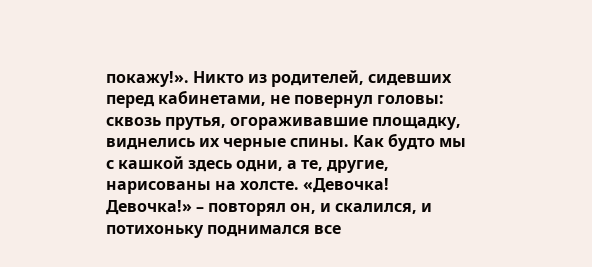покажу!». Никто из родителей, сидевших перед кабинетами, не повернул головы: сквозь прутья, огораживавшие площадку, виднелись их черные спины. Как будто мы с кашкой здесь одни, а те, другие, нарисованы на холсте. «Девочка! Девочка!» – повторял он, и скалился, и потихоньку поднимался все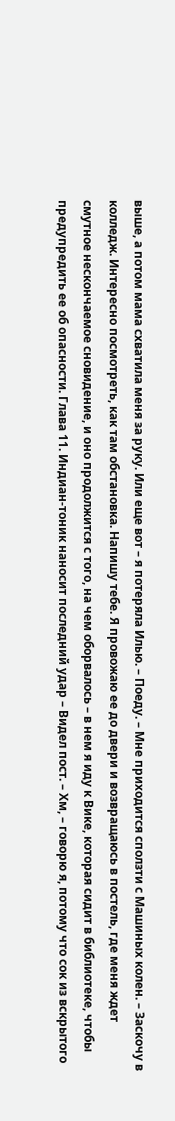выше, а потом мама схватила меня за руку. Или еще вот – я потеряла Илью. – Поеду. – Мне приходится сползти с Машиных колен. – Заскочу в колледж. Интересно посмотреть, как там обстановка. Напишу тебе. Я провожаю ее до двери и возвращаюсь в постель, где меня ждет смутное нескончаемое сновидение, и оно продолжится с того, на чем оборвалось – в нем я иду к Вике, которая сидит в библиотеке, чтобы предупредить ее об опасности. Глава 11. Индиан-тоник наносит последний удар – Видел пост. – Хм, – говорю я, потому что сок из вскрытого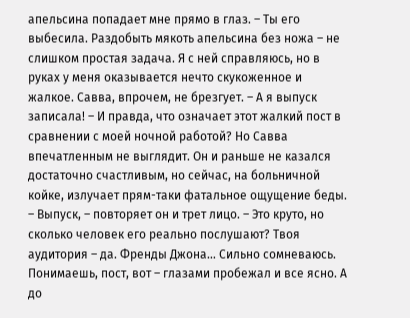апельсина попадает мне прямо в глаз. – Ты его выбесила. Раздобыть мякоть апельсина без ножа – не слишком простая задача. Я с ней справляюсь, но в руках у меня оказывается нечто скукоженное и жалкое. Савва, впрочем, не брезгует. – А я выпуск записала! – И правда, что означает этот жалкий пост в сравнении с моей ночной работой? Но Савва впечатленным не выглядит. Он и раньше не казался достаточно счастливым, но сейчас, на больничной койке, излучает прям-таки фатальное ощущение беды. – Выпуск, – повторяет он и трет лицо. – Это круто, но сколько человек его реально послушают? Твоя аудитория – да. Френды Джона… Сильно сомневаюсь. Понимаешь, пост, вот – глазами пробежал и все ясно. А до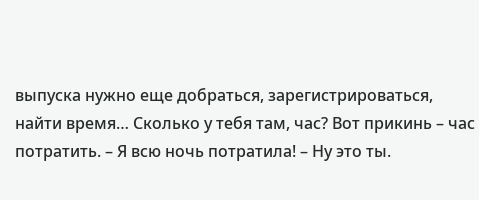выпуска нужно еще добраться, зарегистрироваться, найти время… Сколько у тебя там, час? Вот прикинь – час потратить. – Я всю ночь потратила! – Ну это ты.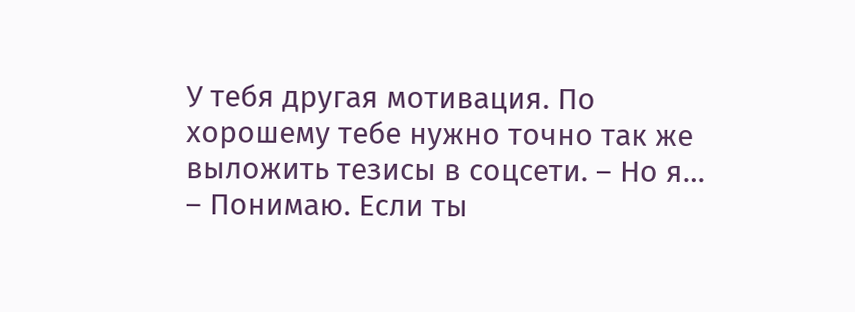У тебя другая мотивация. По хорошему тебе нужно точно так же выложить тезисы в соцсети. – Но я… – Понимаю. Если ты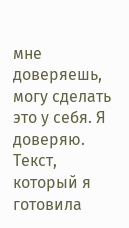мне доверяешь, могу сделать это у себя. Я доверяю. Текст, который я готовила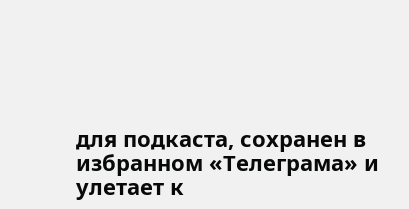для подкаста, сохранен в избранном «Телеграма» и улетает к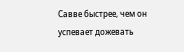Савве быстрее, чем он успевает дожевать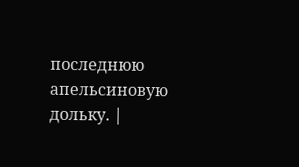последнюю апельсиновую дольку. |